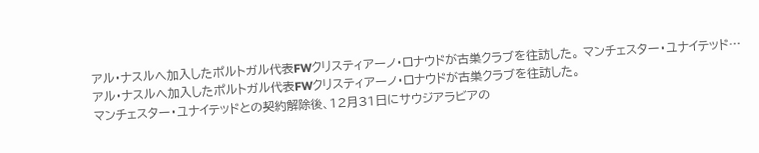アル・ナスルへ加入したポルトガル代表FWクリスティアーノ・ロナウドが古巣クラブを往訪した。 マンチェスター・ユナイテッド…
アル・ナスルへ加入したポルトガル代表FWクリスティアーノ・ロナウドが古巣クラブを往訪した。
マンチェスター・ユナイテッドとの契約解除後、12月31日にサウジアラビアの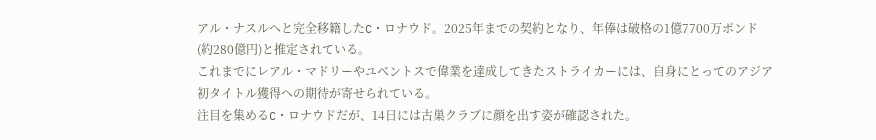アル・ナスルへと完全移籍したC・ロナウド。2025年までの契約となり、年俸は破格の1億7700万ポンド(約280億円)と推定されている。
これまでにレアル・マドリーやユベントスで偉業を達成してきたストライカーには、自身にとってのアジア初タイトル獲得への期待が寄せられている。
注目を集めるC・ロナウドだが、14日には古巣クラブに顔を出す姿が確認された。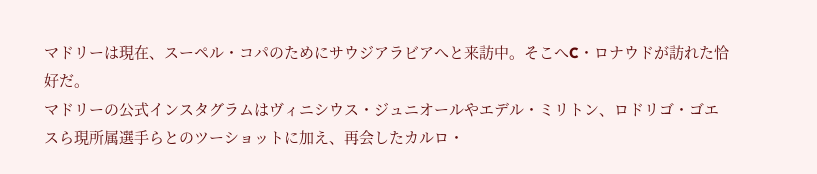マドリーは現在、スーペル・コパのためにサウジアラビアへと来訪中。そこへC・ロナウドが訪れた恰好だ。
マドリーの公式インスタグラムはヴィニシウス・ジュニオールやエデル・ミリトン、ロドリゴ・ゴエスら現所属選手らとのツーショットに加え、再会したカルロ・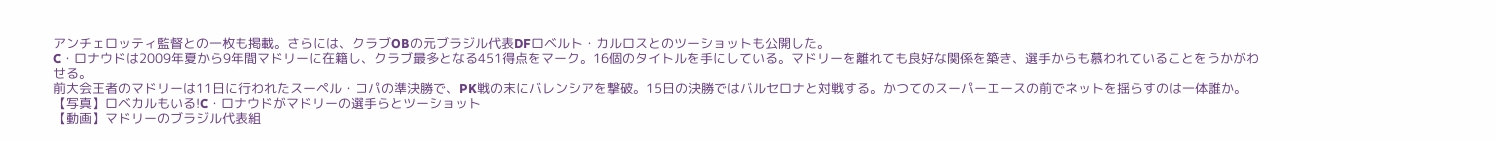アンチェロッティ監督との一枚も掲載。さらには、クラブOBの元ブラジル代表DFロベルト・カルロスとのツーショットも公開した。
C・ロナウドは2009年夏から9年間マドリーに在籍し、クラブ最多となる451得点をマーク。16個のタイトルを手にしている。マドリーを離れても良好な関係を築き、選手からも慕われていることをうかがわせる。
前大会王者のマドリーは11日に行われたスーペル・コパの準決勝で、PK戦の末にバレンシアを撃破。15日の決勝ではバルセロナと対戦する。かつてのスーパーエースの前でネットを揺らすのは一体誰か。
【写真】ロベカルもいる!C・ロナウドがマドリーの選手らとツーショット
【動画】マドリーのブラジル代表組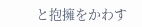と抱擁をかわす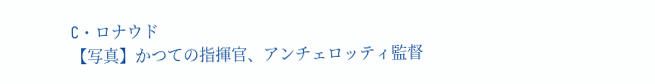C・ロナウド
【写真】かつての指揮官、アンチェロッティ監督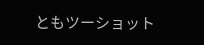ともツーショット